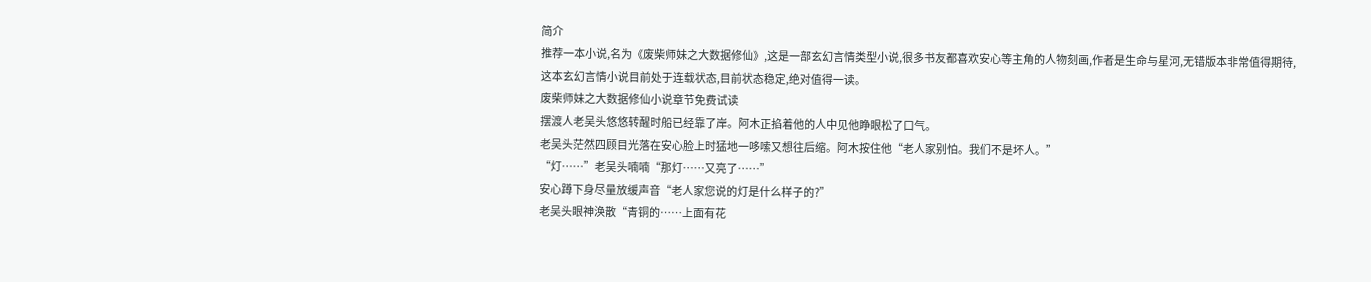简介
推荐一本小说,名为《废柴师妹之大数据修仙》,这是一部玄幻言情类型小说,很多书友都喜欢安心等主角的人物刻画,作者是生命与星河,无错版本非常值得期待,这本玄幻言情小说目前处于连载状态,目前状态稳定,绝对值得一读。
废柴师妹之大数据修仙小说章节免费试读
摆渡人老吴头悠悠转醒时船已经靠了岸。阿木正掐着他的人中见他睁眼松了口气。
老吴头茫然四顾目光落在安心脸上时猛地一哆嗦又想往后缩。阿木按住他“老人家别怕。我们不是坏人。”
“灯……”老吴头喃喃“那灯……又亮了……”
安心蹲下身尽量放缓声音“老人家您说的灯是什么样子的?”
老吴头眼神涣散“青铜的……上面有花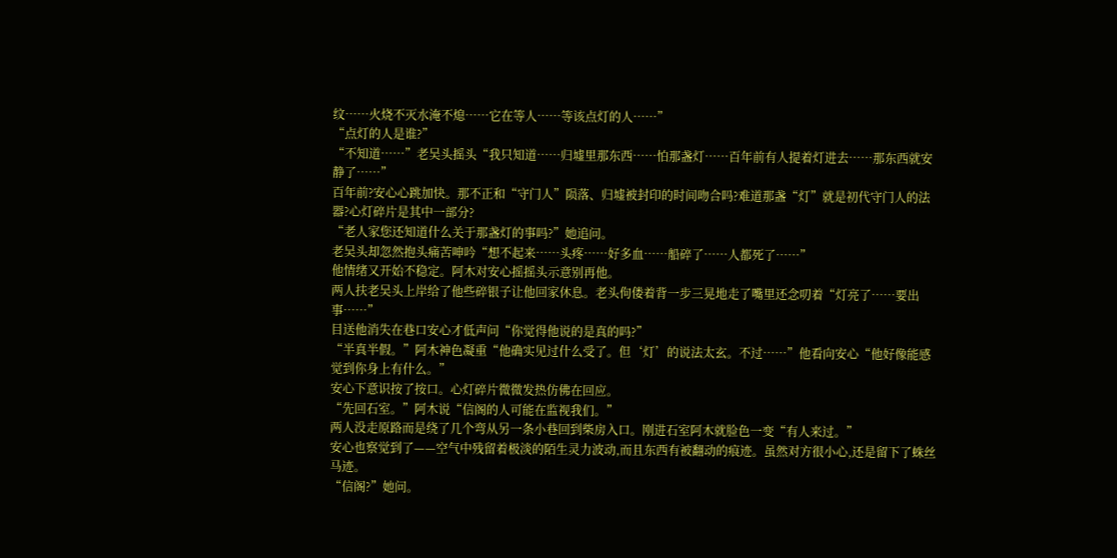纹……火烧不灭水淹不熄……它在等人……等该点灯的人……”
“点灯的人是谁?”
“不知道……”老吴头摇头“我只知道……归墟里那东西……怕那盏灯……百年前有人提着灯进去……那东西就安静了……”
百年前?安心心跳加快。那不正和“守门人”陨落、归墟被封印的时间吻合吗?难道那盏“灯”就是初代守门人的法器?心灯碎片是其中一部分?
“老人家您还知道什么关于那盏灯的事吗?”她追问。
老吴头却忽然抱头痛苦呻吟“想不起来……头疼……好多血……船碎了……人都死了……”
他情绪又开始不稳定。阿木对安心摇摇头示意别再他。
两人扶老吴头上岸给了他些碎银子让他回家休息。老头佝偻着背一步三晃地走了嘴里还念叨着“灯亮了……要出事……”
目送他消失在巷口安心才低声问“你觉得他说的是真的吗?”
“半真半假。”阿木神色凝重“他确实见过什么受了。但‘灯’的说法太玄。不过……”他看向安心“他好像能感觉到你身上有什么。”
安心下意识按了按口。心灯碎片微微发热仿佛在回应。
“先回石室。”阿木说“信阁的人可能在监视我们。”
两人没走原路而是绕了几个弯从另一条小巷回到柴房入口。刚进石室阿木就脸色一变“有人来过。”
安心也察觉到了——空气中残留着极淡的陌生灵力波动,而且东西有被翻动的痕迹。虽然对方很小心,还是留下了蛛丝马迹。
“信阁?”她问。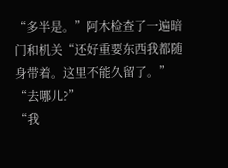“多半是。”阿木检查了一遍暗门和机关“还好重要东西我都随身带着。这里不能久留了。”
“去哪儿?”
“我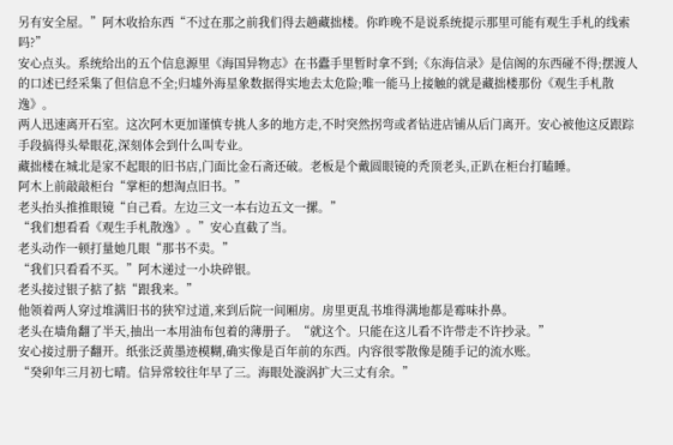另有安全屋。”阿木收拾东西“不过在那之前我们得去趟藏拙楼。你昨晚不是说系统提示那里可能有观生手札的线索吗?”
安心点头。系统给出的五个信息源里《海国异物志》在书蠹手里暂时拿不到;《东海信录》是信阁的东西碰不得;摆渡人的口述已经采集了但信息不全;归墟外海星象数据得实地去太危险;唯一能马上接触的就是藏拙楼那份《观生手札散逸》。
两人迅速离开石室。这次阿木更加谨慎专挑人多的地方走,不时突然拐弯或者钻进店铺从后门离开。安心被他这反跟踪手段搞得头晕眼花,深刻体会到什么叫专业。
藏拙楼在城北是家不起眼的旧书店,门面比金石斋还破。老板是个戴圆眼镜的秃顶老头,正趴在柜台打瞌睡。
阿木上前敲敲柜台“掌柜的想淘点旧书。”
老头抬头推推眼镜“自己看。左边三文一本右边五文一摞。”
“我们想看看《观生手札散逸》。”安心直截了当。
老头动作一顿打量她几眼“那书不卖。”
“我们只看看不买。”阿木递过一小块碎银。
老头接过银子掂了掂“跟我来。”
他领着两人穿过堆满旧书的狭窄过道,来到后院一间厢房。房里更乱书堆得满地都是霉味扑鼻。
老头在墙角翻了半天,抽出一本用油布包着的薄册子。“就这个。只能在这儿看不许带走不许抄录。”
安心接过册子翻开。纸张泛黄墨迹模糊,确实像是百年前的东西。内容很零散像是随手记的流水账。
“癸卯年三月初七晴。信异常较往年早了三。海眼处漩涡扩大三丈有余。”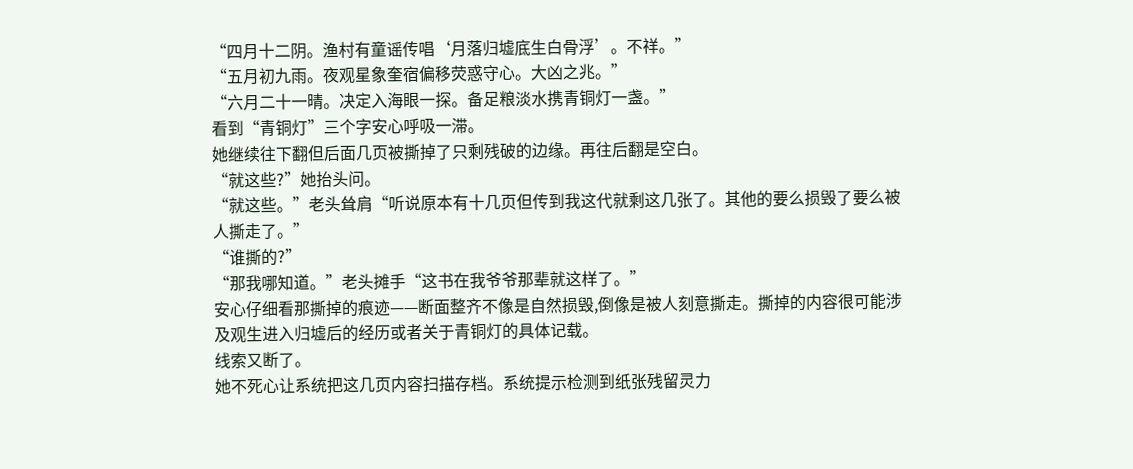“四月十二阴。渔村有童谣传唱‘月落归墟底生白骨浮’。不祥。”
“五月初九雨。夜观星象奎宿偏移荧惑守心。大凶之兆。”
“六月二十一晴。决定入海眼一探。备足粮淡水携青铜灯一盏。”
看到“青铜灯”三个字安心呼吸一滞。
她继续往下翻但后面几页被撕掉了只剩残破的边缘。再往后翻是空白。
“就这些?”她抬头问。
“就这些。”老头耸肩“听说原本有十几页但传到我这代就剩这几张了。其他的要么损毁了要么被人撕走了。”
“谁撕的?”
“那我哪知道。”老头摊手“这书在我爷爷那辈就这样了。”
安心仔细看那撕掉的痕迹——断面整齐不像是自然损毁,倒像是被人刻意撕走。撕掉的内容很可能涉及观生进入归墟后的经历或者关于青铜灯的具体记载。
线索又断了。
她不死心让系统把这几页内容扫描存档。系统提示检测到纸张残留灵力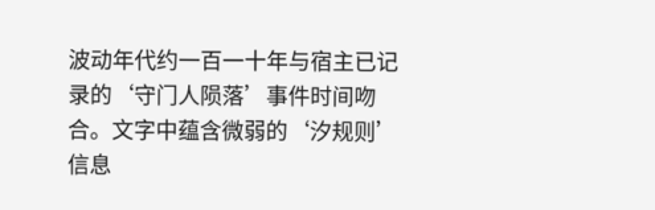波动年代约一百一十年与宿主已记录的‘守门人陨落’事件时间吻合。文字中蕴含微弱的‘汐规则’信息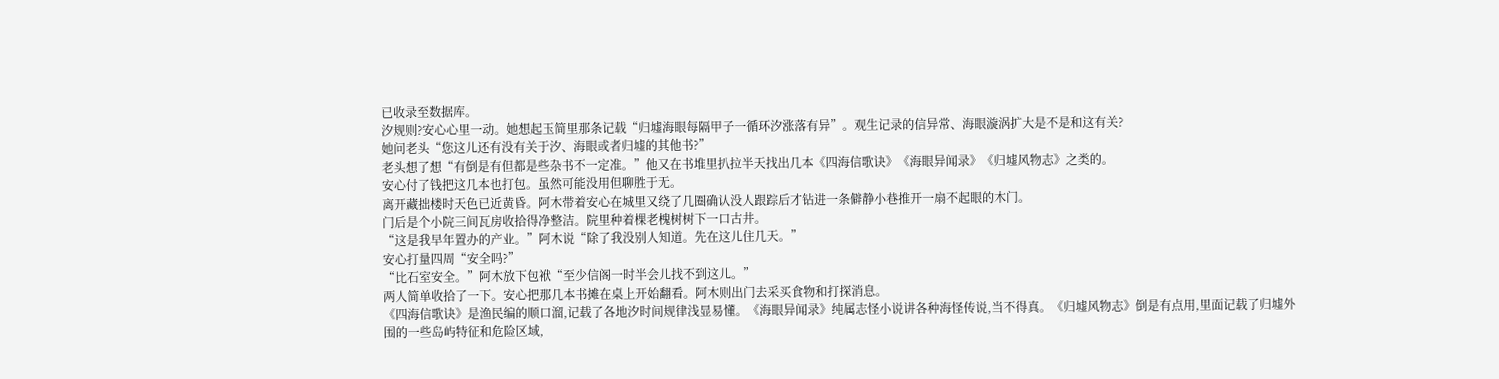已收录至数据库。
汐规则?安心心里一动。她想起玉简里那条记载“归墟海眼每隔甲子一循环汐涨落有异”。观生记录的信异常、海眼漩涡扩大是不是和这有关?
她问老头“您这儿还有没有关于汐、海眼或者归墟的其他书?”
老头想了想“有倒是有但都是些杂书不一定准。”他又在书堆里扒拉半天找出几本《四海信歌诀》《海眼异闻录》《归墟风物志》之类的。
安心付了钱把这几本也打包。虽然可能没用但聊胜于无。
离开藏拙楼时天色已近黄昏。阿木带着安心在城里又绕了几圈确认没人跟踪后才钻进一条僻静小巷推开一扇不起眼的木门。
门后是个小院三间瓦房收拾得净整洁。院里种着棵老槐树树下一口古井。
“这是我早年置办的产业。”阿木说“除了我没别人知道。先在这儿住几天。”
安心打量四周“安全吗?”
“比石室安全。”阿木放下包袱“至少信阁一时半会儿找不到这儿。”
两人简单收拾了一下。安心把那几本书摊在桌上开始翻看。阿木则出门去采买食物和打探消息。
《四海信歌诀》是渔民编的顺口溜,记载了各地汐时间规律浅显易懂。《海眼异闻录》纯属志怪小说讲各种海怪传说,当不得真。《归墟风物志》倒是有点用,里面记载了归墟外围的一些岛屿特征和危险区域,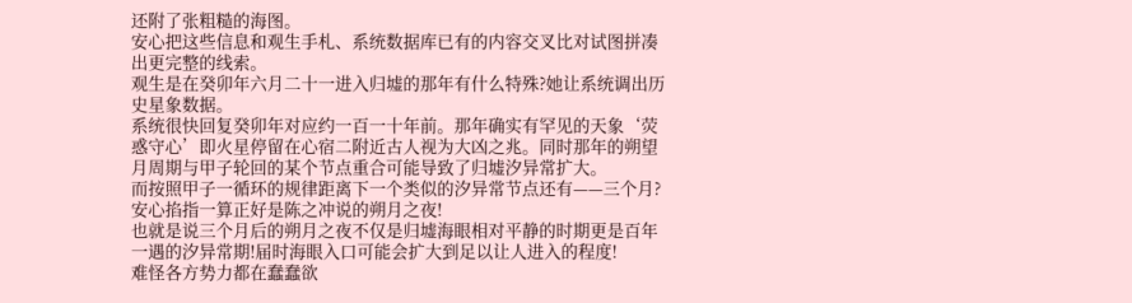还附了张粗糙的海图。
安心把这些信息和观生手札、系统数据库已有的内容交叉比对试图拼凑出更完整的线索。
观生是在癸卯年六月二十一进入归墟的那年有什么特殊?她让系统调出历史星象数据。
系统很快回复癸卯年对应约一百一十年前。那年确实有罕见的天象‘荧惑守心’即火星停留在心宿二附近古人视为大凶之兆。同时那年的朔望月周期与甲子轮回的某个节点重合可能导致了归墟汐异常扩大。
而按照甲子一循环的规律距离下一个类似的汐异常节点还有——三个月?
安心掐指一算正好是陈之冲说的朔月之夜!
也就是说三个月后的朔月之夜不仅是归墟海眼相对平静的时期更是百年一遇的汐异常期!届时海眼入口可能会扩大到足以让人进入的程度!
难怪各方势力都在蠢蠢欲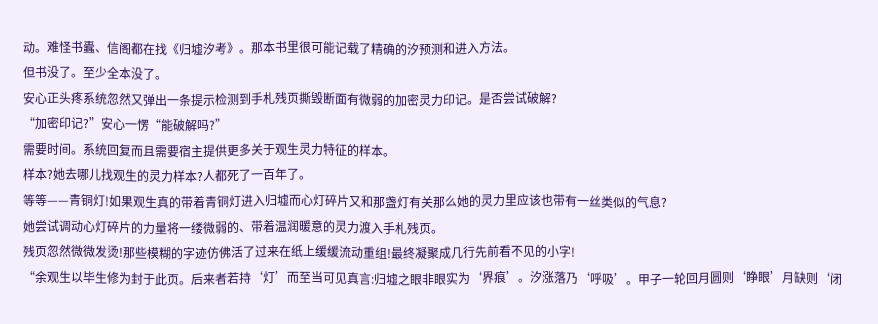动。难怪书蠹、信阁都在找《归墟汐考》。那本书里很可能记载了精确的汐预测和进入方法。
但书没了。至少全本没了。
安心正头疼系统忽然又弹出一条提示检测到手札残页撕毁断面有微弱的加密灵力印记。是否尝试破解?
“加密印记?”安心一愣“能破解吗?”
需要时间。系统回复而且需要宿主提供更多关于观生灵力特征的样本。
样本?她去哪儿找观生的灵力样本?人都死了一百年了。
等等——青铜灯!如果观生真的带着青铜灯进入归墟而心灯碎片又和那盏灯有关那么她的灵力里应该也带有一丝类似的气息?
她尝试调动心灯碎片的力量将一缕微弱的、带着温润暖意的灵力渡入手札残页。
残页忽然微微发烫!那些模糊的字迹仿佛活了过来在纸上缓缓流动重组!最终凝聚成几行先前看不见的小字!
“余观生以毕生修为封于此页。后来者若持‘灯’而至当可见真言:归墟之眼非眼实为‘界痕’。汐涨落乃‘呼吸’。甲子一轮回月圆则‘睁眼’月缺则‘闭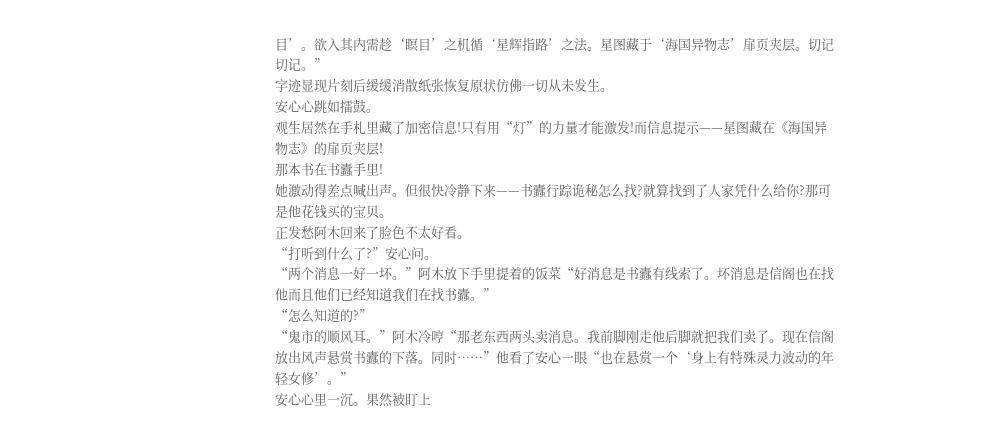目’。欲入其内需趁‘瞑目’之机循‘星辉指路’之法。星图藏于‘海国异物志’扉页夹层。切记切记。”
字迹显现片刻后缓缓消散纸张恢复原状仿佛一切从未发生。
安心心跳如擂鼓。
观生居然在手札里藏了加密信息!只有用“灯”的力量才能激发!而信息提示——星图藏在《海国异物志》的扉页夹层!
那本书在书蠹手里!
她激动得差点喊出声。但很快冷静下来——书蠹行踪诡秘怎么找?就算找到了人家凭什么给你?那可是他花钱买的宝贝。
正发愁阿木回来了脸色不太好看。
“打听到什么了?”安心问。
“两个消息一好一坏。”阿木放下手里提着的饭菜“好消息是书蠹有线索了。坏消息是信阁也在找他而且他们已经知道我们在找书蠹。”
“怎么知道的?”
“鬼市的顺风耳。”阿木冷哼“那老东西两头卖消息。我前脚刚走他后脚就把我们卖了。现在信阁放出风声悬赏书蠹的下落。同时……”他看了安心一眼“也在悬赏一个‘身上有特殊灵力波动的年轻女修’。”
安心心里一沉。果然被盯上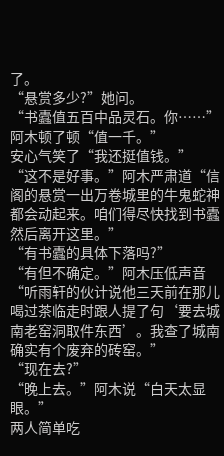了。
“悬赏多少?”她问。
“书蠹值五百中品灵石。你……”阿木顿了顿“值一千。”
安心气笑了“我还挺值钱。”
“这不是好事。”阿木严肃道“信阁的悬赏一出万卷城里的牛鬼蛇神都会动起来。咱们得尽快找到书蠹然后离开这里。”
“有书蠹的具体下落吗?”
“有但不确定。”阿木压低声音“听雨轩的伙计说他三天前在那儿喝过茶临走时跟人提了句‘要去城南老窑洞取件东西’。我查了城南确实有个废弃的砖窑。”
“现在去?”
“晚上去。”阿木说“白天太显眼。”
两人简单吃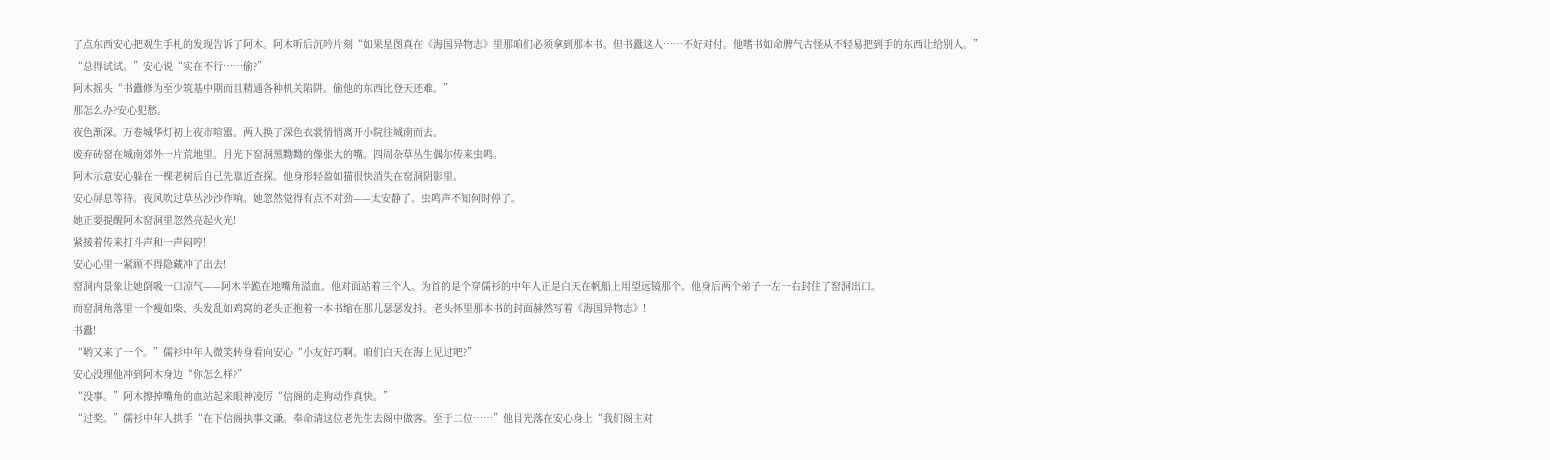了点东西安心把观生手札的发现告诉了阿木。阿木听后沉吟片刻“如果星图真在《海国异物志》里那咱们必须拿到那本书。但书蠹这人……不好对付。他嗜书如命脾气古怪从不轻易把到手的东西让给别人。”
“总得试试。”安心说“实在不行……偷?”
阿木摇头“书蠹修为至少筑基中期而且精通各种机关陷阱。偷他的东西比登天还难。”
那怎么办?安心犯愁。
夜色渐深。万卷城华灯初上夜市喧嚣。两人换了深色衣裳悄悄离开小院往城南而去。
废弃砖窑在城南郊外一片荒地里。月光下窑洞黑黝黝的像张大的嘴。四周杂草丛生偶尔传来虫鸣。
阿木示意安心躲在一棵老树后自己先靠近查探。他身形轻盈如猫很快消失在窑洞阴影里。
安心屏息等待。夜风吹过草丛沙沙作响。她忽然觉得有点不对劲——太安静了。虫鸣声不知何时停了。
她正要提醒阿木窑洞里忽然亮起火光!
紧接着传来打斗声和一声闷哼!
安心心里一紧顾不得隐藏冲了出去!
窑洞内景象让她倒吸一口凉气——阿木半跪在地嘴角溢血。他对面站着三个人。为首的是个穿儒衫的中年人正是白天在帆船上用望远镜那个。他身后两个弟子一左一右封住了窑洞出口。
而窑洞角落里一个瘦如柴、头发乱如鸡窝的老头正抱着一本书缩在那儿瑟瑟发抖。老头怀里那本书的封面赫然写着《海国异物志》!
书蠹!
“哟又来了一个。”儒衫中年人微笑转身看向安心“小友好巧啊。咱们白天在海上见过吧?”
安心没理他冲到阿木身边“你怎么样?”
“没事。”阿木擦掉嘴角的血站起来眼神凌厉“信阁的走狗动作真快。”
“过奖。”儒衫中年人拱手“在下信阁执事文谦。奉命请这位老先生去阁中做客。至于二位……”他目光落在安心身上“我们阁主对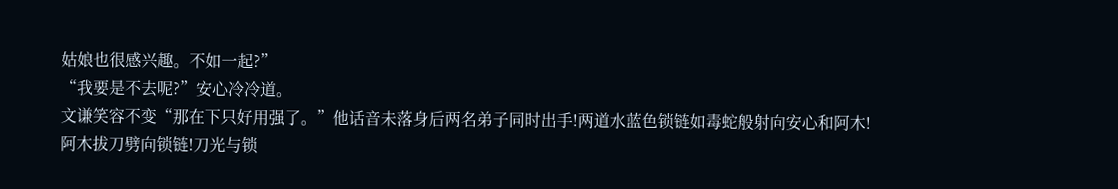姑娘也很感兴趣。不如一起?”
“我要是不去呢?”安心冷冷道。
文谦笑容不变“那在下只好用强了。”他话音未落身后两名弟子同时出手!两道水蓝色锁链如毒蛇般射向安心和阿木!
阿木拔刀劈向锁链!刀光与锁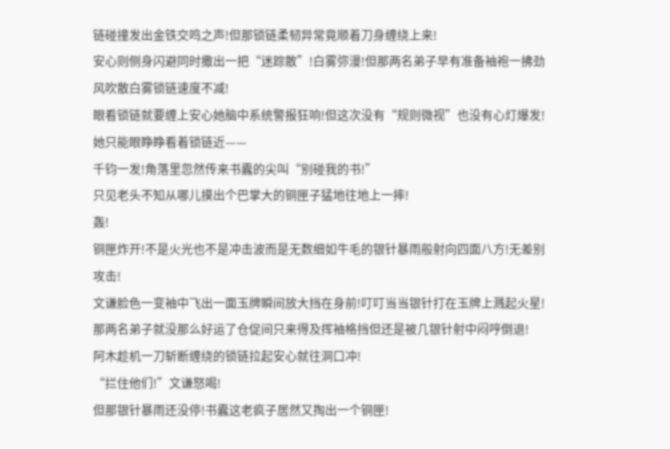链碰撞发出金铁交鸣之声!但那锁链柔韧异常竟顺着刀身缠绕上来!
安心则侧身闪避同时撒出一把“迷踪散”!白雾弥漫!但那两名弟子早有准备袖袍一拂劲风吹散白雾锁链速度不减!
眼看锁链就要缠上安心她脑中系统警报狂响!但这次没有“规则微视”也没有心灯爆发!她只能眼睁睁看着锁链近——
千钧一发!角落里忽然传来书蠹的尖叫“别碰我的书!”
只见老头不知从哪儿摸出个巴掌大的铜匣子猛地往地上一摔!
轰!
铜匣炸开!不是火光也不是冲击波而是无数细如牛毛的银针暴雨般射向四面八方!无差别攻击!
文谦脸色一变袖中飞出一面玉牌瞬间放大挡在身前!叮叮当当银针打在玉牌上溅起火星!
那两名弟子就没那么好运了仓促间只来得及挥袖格挡但还是被几银针射中闷哼倒退!
阿木趁机一刀斩断缠绕的锁链拉起安心就往洞口冲!
“拦住他们!”文谦怒喝!
但那银针暴雨还没停!书蠹这老疯子居然又掏出一个铜匣!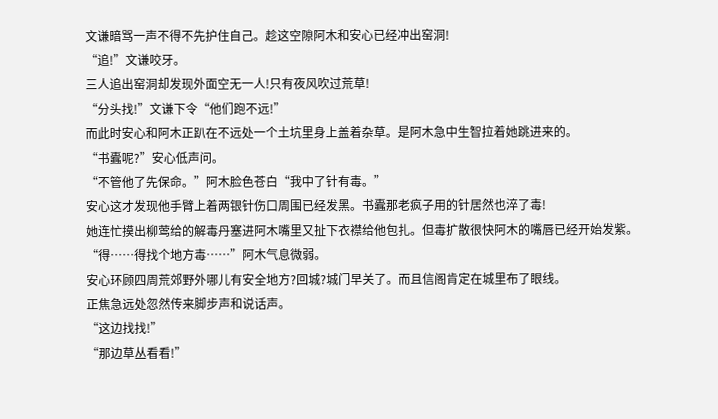文谦暗骂一声不得不先护住自己。趁这空隙阿木和安心已经冲出窑洞!
“追!”文谦咬牙。
三人追出窑洞却发现外面空无一人!只有夜风吹过荒草!
“分头找!”文谦下令“他们跑不远!”
而此时安心和阿木正趴在不远处一个土坑里身上盖着杂草。是阿木急中生智拉着她跳进来的。
“书蠹呢?”安心低声问。
“不管他了先保命。”阿木脸色苍白“我中了针有毒。”
安心这才发现他手臂上着两银针伤口周围已经发黑。书蠹那老疯子用的针居然也淬了毒!
她连忙摸出柳莺给的解毒丹塞进阿木嘴里又扯下衣襟给他包扎。但毒扩散很快阿木的嘴唇已经开始发紫。
“得……得找个地方毒……”阿木气息微弱。
安心环顾四周荒郊野外哪儿有安全地方?回城?城门早关了。而且信阁肯定在城里布了眼线。
正焦急远处忽然传来脚步声和说话声。
“这边找找!”
“那边草丛看看!”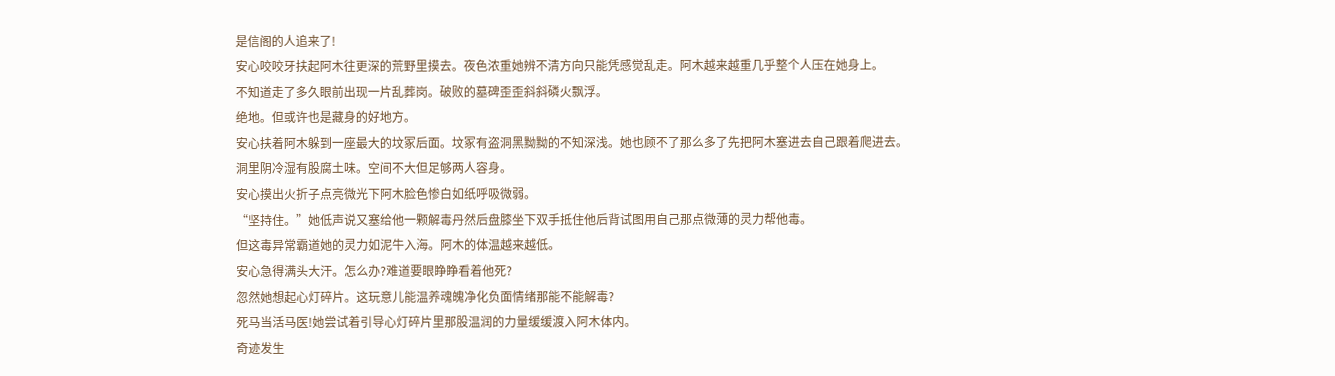是信阁的人追来了!
安心咬咬牙扶起阿木往更深的荒野里摸去。夜色浓重她辨不清方向只能凭感觉乱走。阿木越来越重几乎整个人压在她身上。
不知道走了多久眼前出现一片乱葬岗。破败的墓碑歪歪斜斜磷火飘浮。
绝地。但或许也是藏身的好地方。
安心扶着阿木躲到一座最大的坟冢后面。坟冢有盗洞黑黝黝的不知深浅。她也顾不了那么多了先把阿木塞进去自己跟着爬进去。
洞里阴冷湿有股腐土味。空间不大但足够两人容身。
安心摸出火折子点亮微光下阿木脸色惨白如纸呼吸微弱。
“坚持住。”她低声说又塞给他一颗解毒丹然后盘膝坐下双手抵住他后背试图用自己那点微薄的灵力帮他毒。
但这毒异常霸道她的灵力如泥牛入海。阿木的体温越来越低。
安心急得满头大汗。怎么办?难道要眼睁睁看着他死?
忽然她想起心灯碎片。这玩意儿能温养魂魄净化负面情绪那能不能解毒?
死马当活马医!她尝试着引导心灯碎片里那股温润的力量缓缓渡入阿木体内。
奇迹发生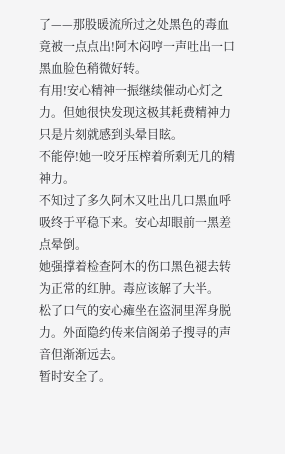了——那股暖流所过之处黑色的毒血竟被一点点出!阿木闷哼一声吐出一口黑血脸色稍微好转。
有用!安心精神一振继续催动心灯之力。但她很快发现这极其耗费精神力只是片刻就感到头晕目眩。
不能停!她一咬牙压榨着所剩无几的精神力。
不知过了多久阿木又吐出几口黑血呼吸终于平稳下来。安心却眼前一黑差点晕倒。
她强撑着检查阿木的伤口黑色褪去转为正常的红肿。毒应该解了大半。
松了口气的安心瘫坐在盗洞里浑身脱力。外面隐约传来信阁弟子搜寻的声音但渐渐远去。
暂时安全了。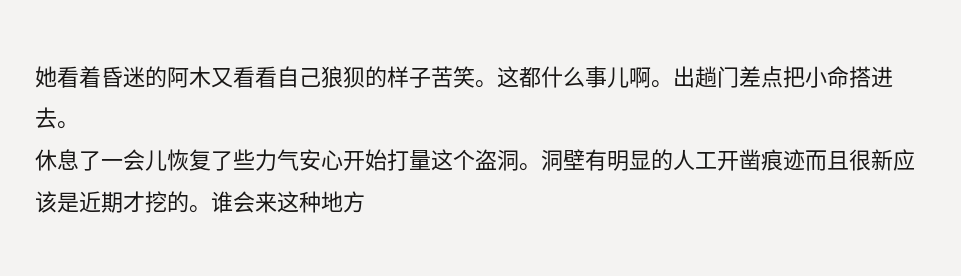她看着昏迷的阿木又看看自己狼狈的样子苦笑。这都什么事儿啊。出趟门差点把小命搭进去。
休息了一会儿恢复了些力气安心开始打量这个盗洞。洞壁有明显的人工开凿痕迹而且很新应该是近期才挖的。谁会来这种地方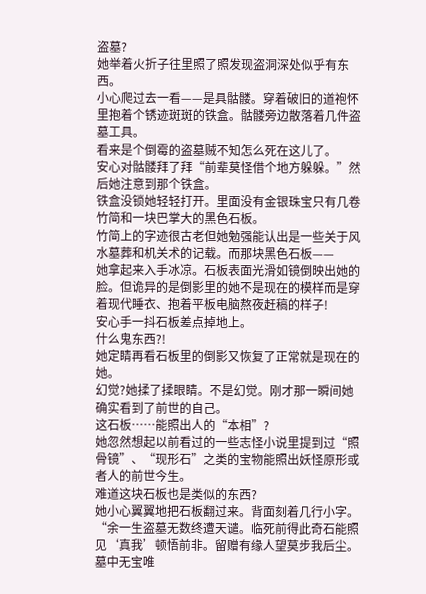盗墓?
她举着火折子往里照了照发现盗洞深处似乎有东西。
小心爬过去一看——是具骷髅。穿着破旧的道袍怀里抱着个锈迹斑斑的铁盒。骷髅旁边散落着几件盗墓工具。
看来是个倒霉的盗墓贼不知怎么死在这儿了。
安心对骷髅拜了拜“前辈莫怪借个地方躲躲。”然后她注意到那个铁盒。
铁盒没锁她轻轻打开。里面没有金银珠宝只有几卷竹简和一块巴掌大的黑色石板。
竹简上的字迹很古老但她勉强能认出是一些关于风水墓葬和机关术的记载。而那块黑色石板——
她拿起来入手冰凉。石板表面光滑如镜倒映出她的脸。但诡异的是倒影里的她不是现在的模样而是穿着现代睡衣、抱着平板电脑熬夜赶稿的样子!
安心手一抖石板差点掉地上。
什么鬼东西?!
她定睛再看石板里的倒影又恢复了正常就是现在的她。
幻觉?她揉了揉眼睛。不是幻觉。刚才那一瞬间她确实看到了前世的自己。
这石板……能照出人的“本相”?
她忽然想起以前看过的一些志怪小说里提到过“照骨镜”、“现形石”之类的宝物能照出妖怪原形或者人的前世今生。
难道这块石板也是类似的东西?
她小心翼翼地把石板翻过来。背面刻着几行小字。
“余一生盗墓无数终遭天谴。临死前得此奇石能照见‘真我’顿悟前非。留赠有缘人望莫步我后尘。墓中无宝唯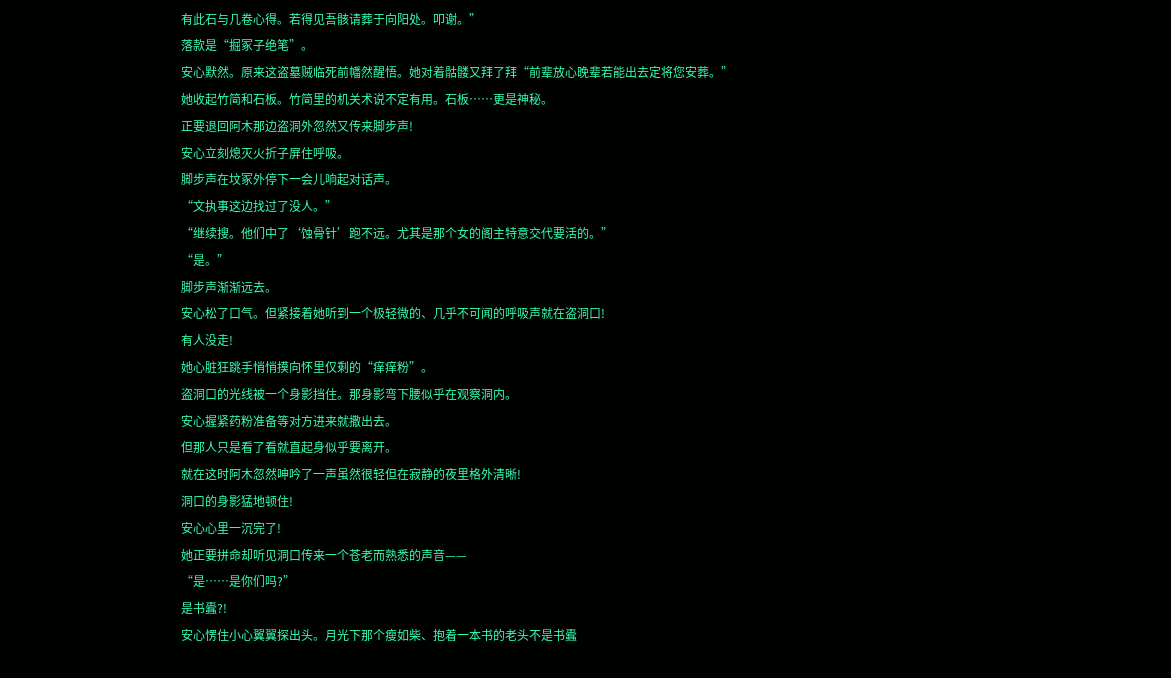有此石与几卷心得。若得见吾骸请葬于向阳处。叩谢。”
落款是“掘冢子绝笔”。
安心默然。原来这盗墓贼临死前幡然醒悟。她对着骷髅又拜了拜“前辈放心晚辈若能出去定将您安葬。”
她收起竹简和石板。竹简里的机关术说不定有用。石板……更是神秘。
正要退回阿木那边盗洞外忽然又传来脚步声!
安心立刻熄灭火折子屏住呼吸。
脚步声在坟冢外停下一会儿响起对话声。
“文执事这边找过了没人。”
“继续搜。他们中了‘蚀骨针’跑不远。尤其是那个女的阁主特意交代要活的。”
“是。”
脚步声渐渐远去。
安心松了口气。但紧接着她听到一个极轻微的、几乎不可闻的呼吸声就在盗洞口!
有人没走!
她心脏狂跳手悄悄摸向怀里仅剩的“痒痒粉”。
盗洞口的光线被一个身影挡住。那身影弯下腰似乎在观察洞内。
安心握紧药粉准备等对方进来就撒出去。
但那人只是看了看就直起身似乎要离开。
就在这时阿木忽然呻吟了一声虽然很轻但在寂静的夜里格外清晰!
洞口的身影猛地顿住!
安心心里一沉完了!
她正要拼命却听见洞口传来一个苍老而熟悉的声音——
“是……是你们吗?”
是书蠹?!
安心愣住小心翼翼探出头。月光下那个瘦如柴、抱着一本书的老头不是书蠹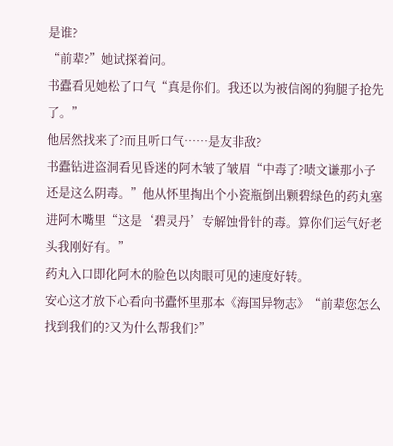是谁?
“前辈?”她试探着问。
书蠹看见她松了口气“真是你们。我还以为被信阁的狗腿子抢先了。”
他居然找来了?而且听口气……是友非敌?
书蠹钻进盗洞看见昏迷的阿木皱了皱眉“中毒了?啧文谦那小子还是这么阴毒。”他从怀里掏出个小瓷瓶倒出颗碧绿色的药丸塞进阿木嘴里“这是‘碧灵丹’专解蚀骨针的毒。算你们运气好老头我刚好有。”
药丸入口即化阿木的脸色以肉眼可见的速度好转。
安心这才放下心看向书蠹怀里那本《海国异物志》“前辈您怎么找到我们的?又为什么帮我们?”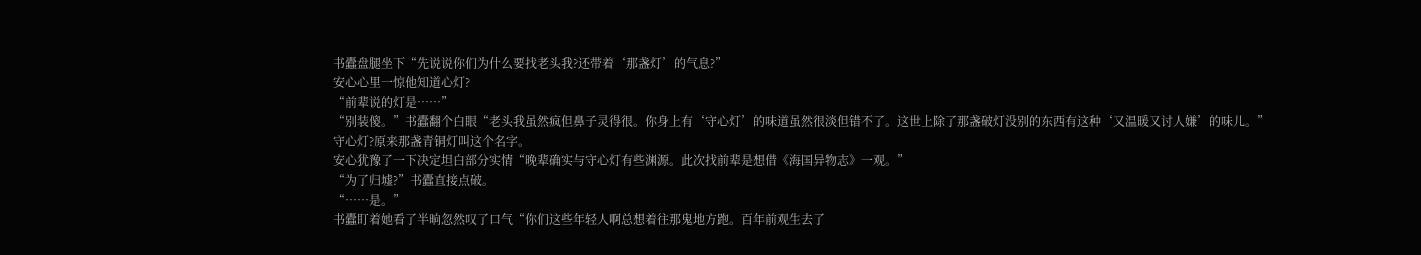书蠹盘腿坐下“先说说你们为什么要找老头我?还带着‘那盏灯’的气息?”
安心心里一惊他知道心灯?
“前辈说的灯是……”
“别装傻。”书蠹翻个白眼“老头我虽然疯但鼻子灵得很。你身上有‘守心灯’的味道虽然很淡但错不了。这世上除了那盏破灯没别的东西有这种‘又温暖又讨人嫌’的味儿。”
守心灯?原来那盏青铜灯叫这个名字。
安心犹豫了一下决定坦白部分实情“晚辈确实与守心灯有些渊源。此次找前辈是想借《海国异物志》一观。”
“为了归墟?”书蠹直接点破。
“……是。”
书蠹盯着她看了半晌忽然叹了口气“你们这些年轻人啊总想着往那鬼地方跑。百年前观生去了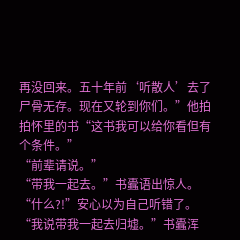再没回来。五十年前‘听散人’去了尸骨无存。现在又轮到你们。”他拍拍怀里的书“这书我可以给你看但有个条件。”
“前辈请说。”
“带我一起去。”书蠹语出惊人。
“什么?!”安心以为自己听错了。
“我说带我一起去归墟。”书蠹浑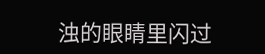浊的眼睛里闪过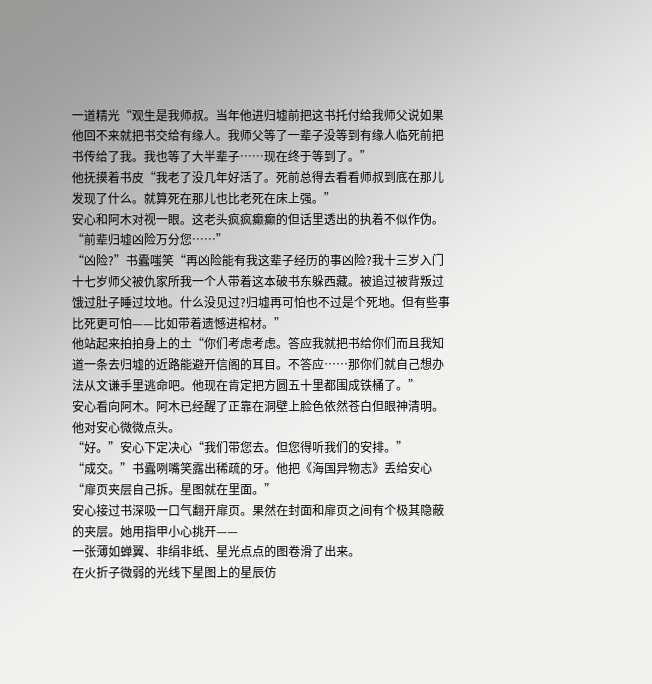一道精光“观生是我师叔。当年他进归墟前把这书托付给我师父说如果他回不来就把书交给有缘人。我师父等了一辈子没等到有缘人临死前把书传给了我。我也等了大半辈子……现在终于等到了。”
他抚摸着书皮“我老了没几年好活了。死前总得去看看师叔到底在那儿发现了什么。就算死在那儿也比老死在床上强。”
安心和阿木对视一眼。这老头疯疯癫癫的但话里透出的执着不似作伪。
“前辈归墟凶险万分您……”
“凶险?”书蠹嗤笑“再凶险能有我这辈子经历的事凶险?我十三岁入门十七岁师父被仇家所我一个人带着这本破书东躲西藏。被追过被背叛过饿过肚子睡过坟地。什么没见过?归墟再可怕也不过是个死地。但有些事比死更可怕——比如带着遗憾进棺材。”
他站起来拍拍身上的土“你们考虑考虑。答应我就把书给你们而且我知道一条去归墟的近路能避开信阁的耳目。不答应……那你们就自己想办法从文谦手里逃命吧。他现在肯定把方圆五十里都围成铁桶了。”
安心看向阿木。阿木已经醒了正靠在洞壁上脸色依然苍白但眼神清明。他对安心微微点头。
“好。”安心下定决心“我们带您去。但您得听我们的安排。”
“成交。”书蠹咧嘴笑露出稀疏的牙。他把《海国异物志》丢给安心“扉页夹层自己拆。星图就在里面。”
安心接过书深吸一口气翻开扉页。果然在封面和扉页之间有个极其隐蔽的夹层。她用指甲小心挑开——
一张薄如蝉翼、非绢非纸、星光点点的图卷滑了出来。
在火折子微弱的光线下星图上的星辰仿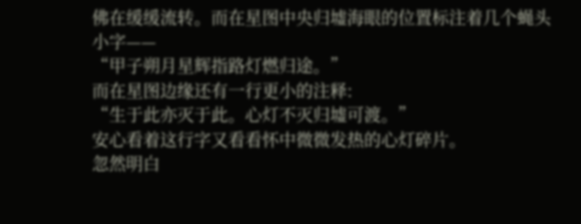佛在缓缓流转。而在星图中央归墟海眼的位置标注着几个蝇头小字——
“甲子朔月星辉指路灯燃归途。”
而在星图边缘还有一行更小的注释:
“生于此亦灭于此。心灯不灭归墟可渡。”
安心看着这行字又看看怀中微微发热的心灯碎片。
忽然明白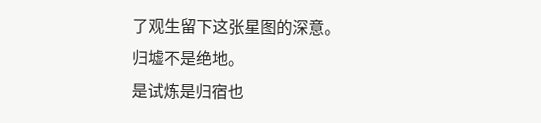了观生留下这张星图的深意。
归墟不是绝地。
是试炼是归宿也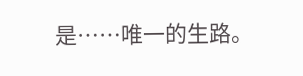是……唯一的生路。